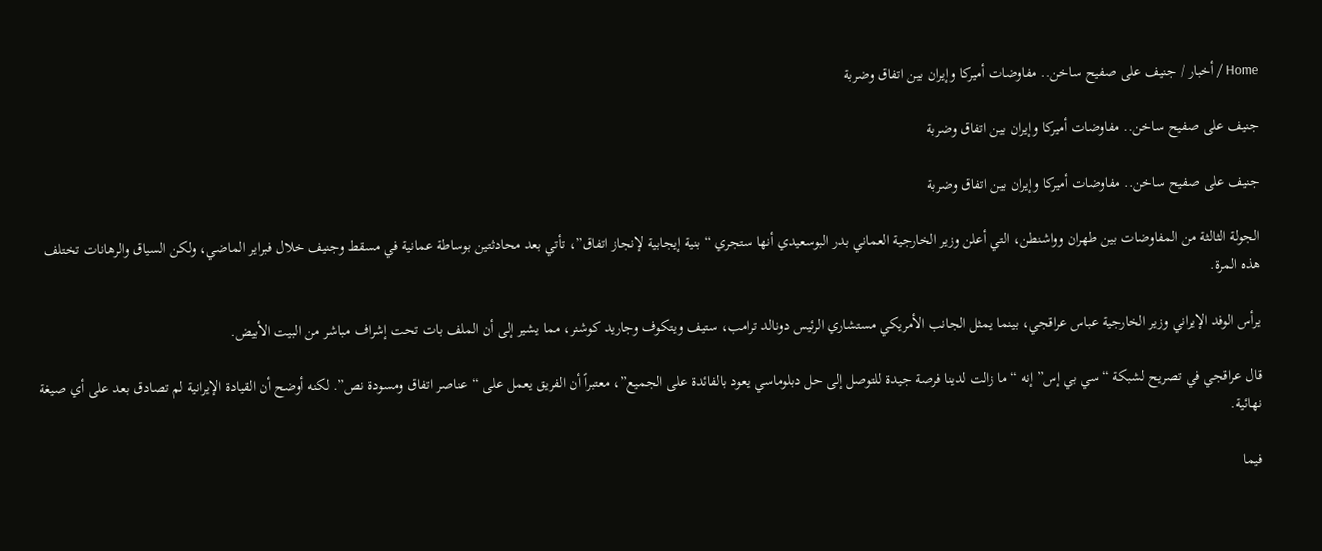Home / أخبار / جنيف على صفيح ساخن.. مفاوضات أميركا وإيران بين اتفاق وضربة

جنيف على صفيح ساخن.. مفاوضات أميركا وإيران بين اتفاق وضربة

جنيف على صفيح ساخن.. مفاوضات أميركا وإيران بين اتفاق وضربة

الجولة الثالثة من المفاوضات بين طهران وواشنطن، التي أعلن وزير الخارجية العماني بدر البوسعيدي أنها ستجري “بنية إيجابية لإنجاز اتفاق”، تأتي بعد محادثتين بوساطة عمانية في مسقط وجنيف خلال فبراير الماضي، ولكن السياق والرهانات تختلف هذه المرة.

يرأس الوفد الإيراني وزير الخارجية عباس عراقجي، بينما يمثل الجانب الأمريكي مستشاري الرئيس دونالد ترامب، ستيف ويتكوف وجاريد كوشنر، مما يشير إلى أن الملف بات تحت إشراف مباشر من البيت الأبيض.

قال عراقجي في تصريح لشبكة “سي بي إس” إنه “ما زالت لدينا فرصة جيدة للتوصل إلى حل دبلوماسي يعود بالفائدة على الجميع”، معتبراً أن الفريق يعمل على “عناصر اتفاق ومسودة نص”. لكنه أوضح أن القيادة الإيرانية لم تصادق بعد على أي صيغة نهائية.

فيما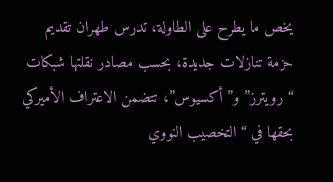يخص ما يطرح على الطاولة، تدرس طهران تقديم حزمة تنازلات جديدة، بحسب مصادر نقلتها شبكات “رويترز” و”أكسيوس”، تتضمن الاعتراف الأميركي بحقها في “التخصيب النووي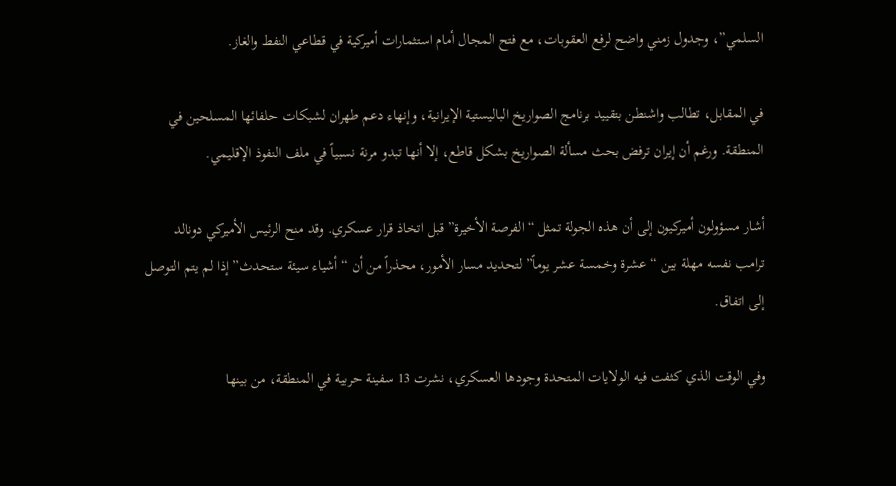السلمي”، وجدول زمني واضح لرفع العقوبات، مع فتح المجال أمام استثمارات أميركية في قطاعي النفط والغاز.

في المقابل، تطالب واشنطن بتقييد برنامج الصواريخ الباليستية الإيرانية، وإنهاء دعم طهران لشبكات حلفائها المسلحين في المنطقة. ورغم أن إيران ترفض بحث مسألة الصواريخ بشكل قاطع، إلا أنها تبدو مرنة نسبياً في ملف النفوذ الإقليمي.

أشار مسؤولون أميركيون إلى أن هذه الجولة تمثل “الفرصة الأخيرة” قبل اتخاذ قرار عسكري. وقد منح الرئيس الأميركي دونالد ترامب نفسه مهلة بين “عشرة وخمسة عشر يوماً” لتحديد مسار الأمور، محذراً من أن “أشياء سيئة ستحدث” إذا لم يتم التوصل إلى اتفاق.

وفي الوقت الذي كثفت فيه الولايات المتحدة وجودها العسكري، نشرت 13 سفينة حربية في المنطقة، من بينها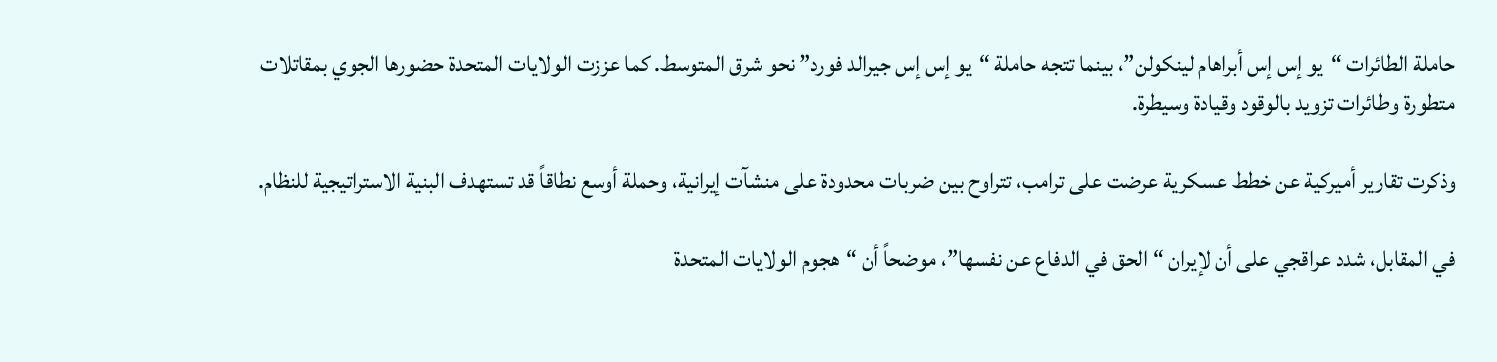حاملة الطائرات “يو إس إس أبراهام لينكولن”، بينما تتجه حاملة “يو إس إس جيرالد فورد” نحو شرق المتوسط. كما عززت الولايات المتحدة حضورها الجوي بمقاتلات متطورة وطائرات تزويد بالوقود وقيادة وسيطرة.

وذكرت تقارير أميركية عن خطط عسكرية عرضت على ترامب، تتراوح بين ضربات محدودة على منشآت إيرانية، وحملة أوسع نطاقاً قد تستهدف البنية الاستراتيجية للنظام.

في المقابل، شدد عراقجي على أن لإيران “الحق في الدفاع عن نفسها”، موضحاً أن “هجوم الولايات المتحدة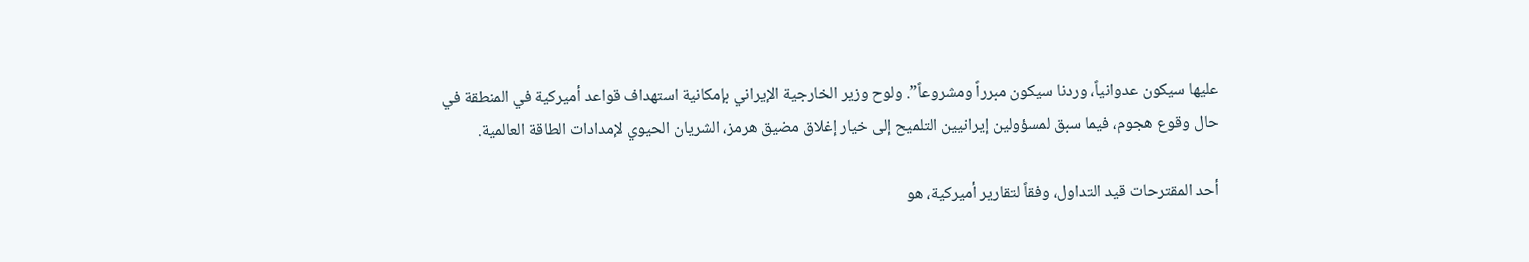عليها سيكون عدوانياً، وردنا سيكون مبرراً ومشروعاً”. ولوح وزير الخارجية الإيراني بإمكانية استهداف قواعد أميركية في المنطقة في حال وقوع هجوم، فيما سبق لمسؤولين إيرانيين التلميح إلى خيار إغلاق مضيق هرمز، الشريان الحيوي لإمدادات الطاقة العالمية.

أحد المقترحات قيد التداول، وفقاً لتقارير أميركية، هو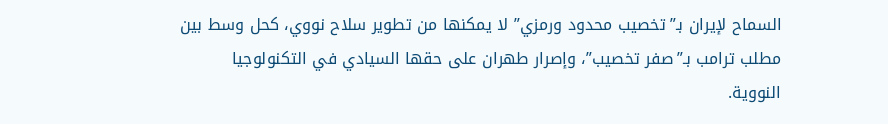السماح لإيران بـ”تخصيب محدود ورمزي” لا يمكنها من تطوير سلاح نووي، كحل وسط بين مطلب ترامب بـ”صفر تخصيب”، وإصرار طهران على حقها السيادي في التكنولوجيا النووية.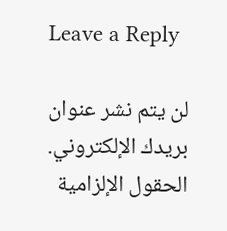Leave a Reply

لن يتم نشر عنوان بريدك الإلكتروني. الحقول الإلزامية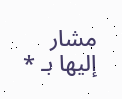مشار إليها بـ *